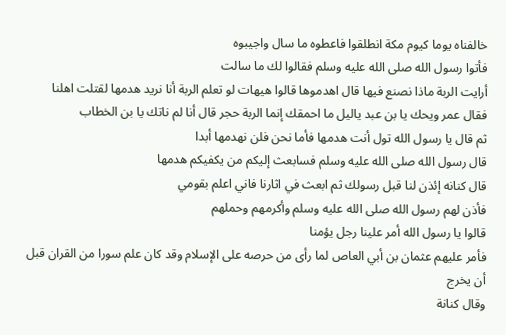خالفناه يوما كيوم مكة انطلقوا فاعطوه ما سال واجيبوه
فأتوا رسول الله صلى الله عليه وسلم فقالوا لك ما سالت
أرايت الربة ماذا نصنع فيها قال اهدموها قالوا هيهات لو تعلم الربة أنا نريد هدمها لقتلت اهلنا
فقال عمر ويحك يا بن عبد ياليل ما احمقك إنما الربة حجر قال أنا لم ناتك يا بن الخطاب
ثم قال يا رسول الله تول أنت هدمها فأما نحن فلن نهدمها أبدا
قال رسول الله صلى الله عليه وسلم فسابعث إليكم من يكفيكم هدمها
قال كنانه إئذن لنا قبل رسولك ثم ابعث في اثارنا فاني اعلم بقومي
فأذن لهم رسول الله صلى الله عليه وسلم وأكرمهم وحملهم
قالوا يا رسول الله أمر علينا رجل يؤمنا
فأمر عليهم عثمان بن أبي العاص لما رأى من حرصه على الإسلام وقد كان علم سورا من القران قبل أن يخرج
وقال كنانة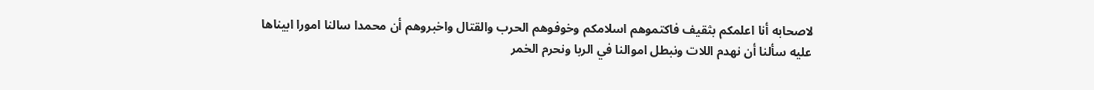لاصحابه أنا اعلمكم بثقيف فاكتموهم اسلامكم وخوفوهم الحرب والقتال واخبروهم أن محمدا سالنا امورا ابيناها عليه سألنا أن نهدم اللات ونبطل اموالنا في الربا ونحرم الخمر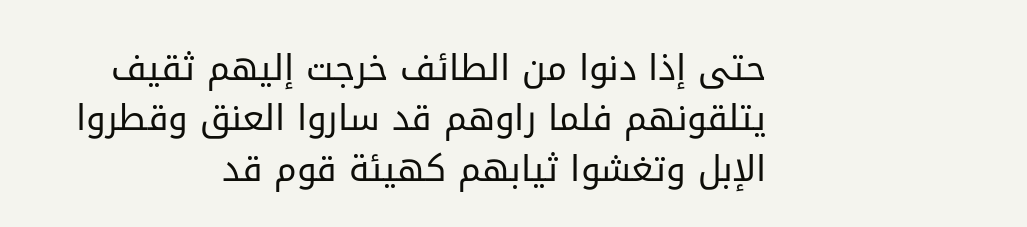حتى إذا دنوا من الطائف خرجت إليهم ثقيف يتلقونهم فلما راوهم قد ساروا العنق وقطروا الإبل وتغشوا ثيابهم كهيئة قوم قد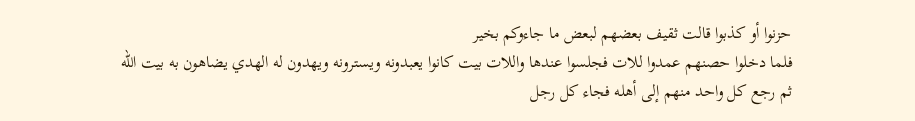حزنوا أو كذبوا قالت ثقيف بعضهم لبعض ما جاءوكم بخير
فلما دخلوا حصنهم عمدوا للات فجلسوا عندها واللات بيت كانوا يعبدونه ويسترونه ويهدون له الهدي يضاهون به بيت الله
ثم رجع كل واحد منهم إلى أهله فجاء كل رجل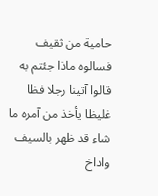حامية من ثقيف فسالوه ماذا جئتم به قالوا آتينا رجلا فظا غليظا يأخذ من آمره ما شاء قد ظهر بالسيف واداخ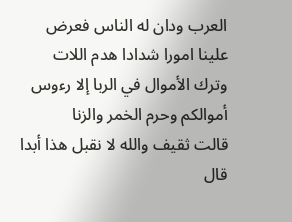العرب ودان له الناس فعرض علينا امورا شدادا هدم اللات وترك الأموال في الربا إلا رءوس أموالكم وحرم الخمر والزنا
قالت ثقيف والله لا نقبل هذا أبدا
قال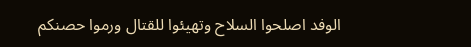الوفد اصلحوا السلاح وتهيئوا للقتال ورموا حصنكم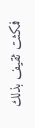فمكثت ثقيف بذلك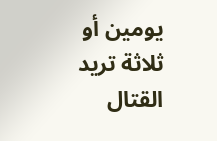يومين أو ثلاثة تريد القتال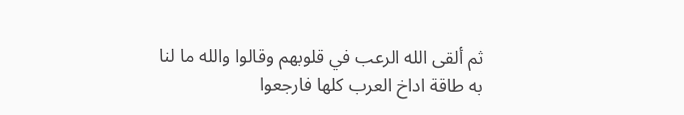ثم ألقى الله الرعب في قلوبهم وقالوا والله ما لنا به طاقة اداخ العرب كلها فارجعوا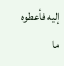إليه فأعطوه ما